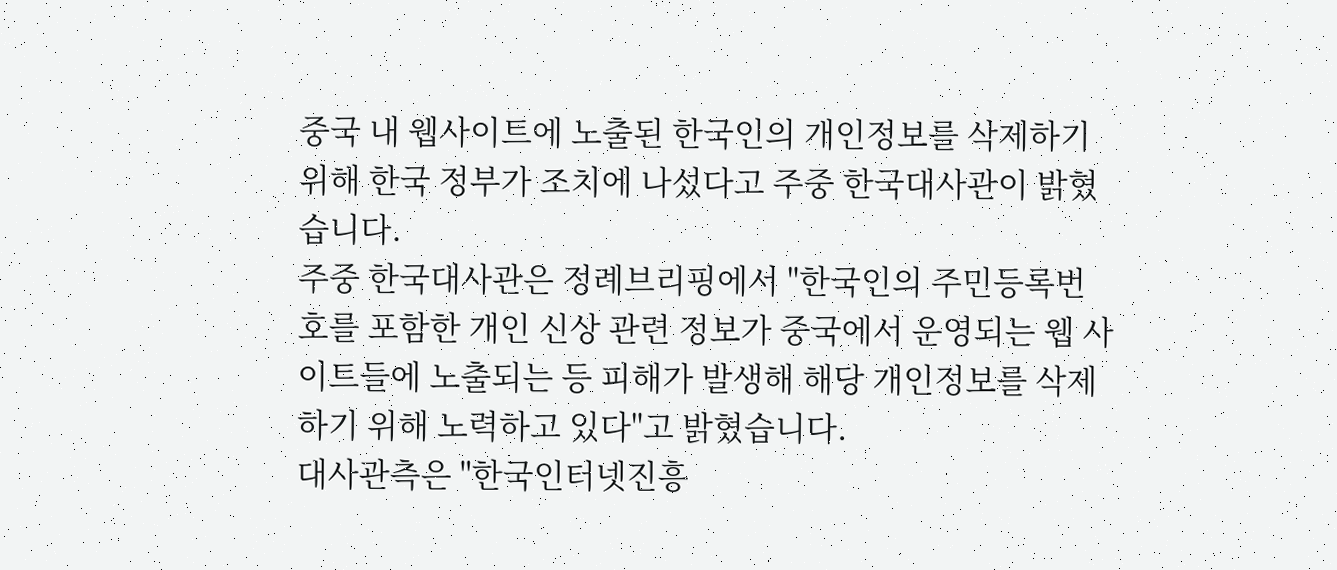중국 내 웹사이트에 노출된 한국인의 개인정보를 삭제하기 위해 한국 정부가 조치에 나섰다고 주중 한국대사관이 밝혔습니다.
주중 한국대사관은 정례브리핑에서 "한국인의 주민등록번호를 포함한 개인 신상 관련 정보가 중국에서 운영되는 웹 사이트들에 노출되는 등 피해가 발생해 해당 개인정보를 삭제하기 위해 노력하고 있다"고 밝혔습니다.
대사관측은 "한국인터넷진흥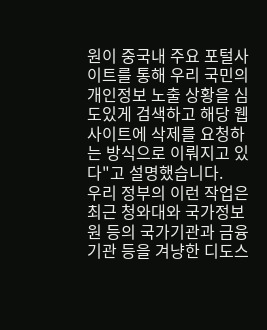원이 중국내 주요 포털사이트를 통해 우리 국민의 개인정보 노출 상황을 심도있게 검색하고 해당 웹사이트에 삭제를 요청하는 방식으로 이뤄지고 있다"고 설명했습니다.
우리 정부의 이런 작업은 최근 청와대와 국가정보원 등의 국가기관과 금융기관 등을 겨냥한 디도스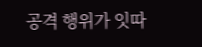공격 행위가 잇따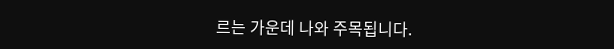르는 가운데 나와 주목됩니다.